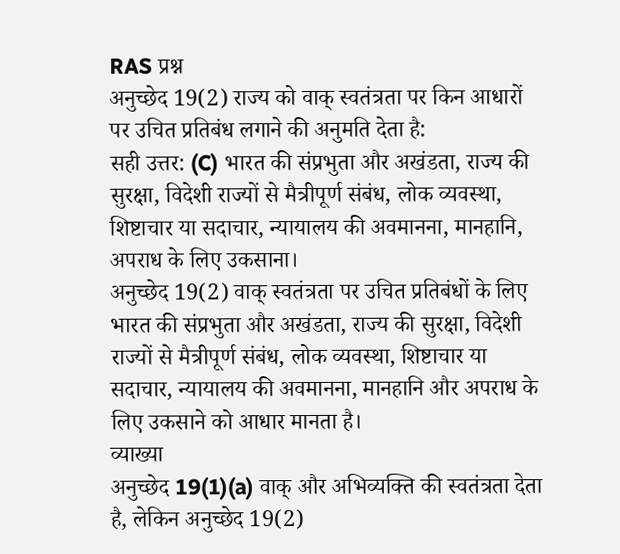RAS प्रश्न
अनुच्छेद 19(2) राज्य को वाक् स्वतंत्रता पर किन आधारों पर उचित प्रतिबंध लगाने की अनुमति देता है:
सही उत्तर: (C) भारत की संप्रभुता और अखंडता, राज्य की सुरक्षा, विदेशी राज्यों से मैत्रीपूर्ण संबंध, लोक व्यवस्था, शिष्टाचार या सदाचार, न्यायालय की अवमानना, मानहानि, अपराध के लिए उकसाना।
अनुच्छेद 19(2) वाक् स्वतंत्रता पर उचित प्रतिबंधों के लिए भारत की संप्रभुता और अखंडता, राज्य की सुरक्षा, विदेशी राज्यों से मैत्रीपूर्ण संबंध, लोक व्यवस्था, शिष्टाचार या सदाचार, न्यायालय की अवमानना, मानहानि और अपराध के लिए उकसाने को आधार मानता है।
व्याख्या
अनुच्छेद 19(1)(a) वाक् और अभिव्यक्ति की स्वतंत्रता देता है, लेकिन अनुच्छेद 19(2)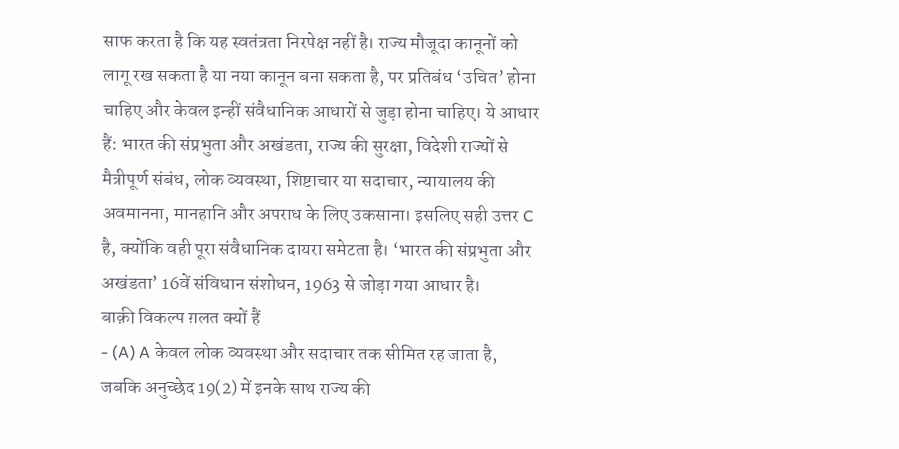साफ करता है कि यह स्वतंत्रता निरपेक्ष नहीं है। राज्य मौजूदा कानूनों को लागू रख सकता है या नया कानून बना सकता है, पर प्रतिबंध ‘उचित’ होना चाहिए और केवल इन्हीं संवैधानिक आधारों से जुड़ा होना चाहिए। ये आधार हैं: भारत की संप्रभुता और अखंडता, राज्य की सुरक्षा, विदेशी राज्यों से मैत्रीपूर्ण संबंध, लोक व्यवस्था, शिष्टाचार या सदाचार, न्यायालय की अवमानना, मानहानि और अपराध के लिए उकसाना। इसलिए सही उत्तर C है, क्योंकि वही पूरा संवैधानिक दायरा समेटता है। ‘भारत की संप्रभुता और अखंडता’ 16वें संविधान संशोधन, 1963 से जोड़ा गया आधार है।
बाक़ी विकल्प ग़लत क्यों हैं
- (A) A केवल लोक व्यवस्था और सदाचार तक सीमित रह जाता है, जबकि अनुच्छेद 19(2) में इनके साथ राज्य की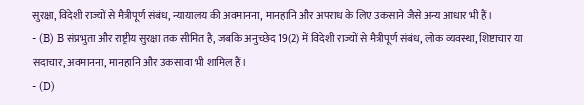सुरक्षा, विदेशी राज्यों से मैत्रीपूर्ण संबंध, न्यायालय की अवमानना, मानहानि और अपराध के लिए उकसाने जैसे अन्य आधार भी हैं।
- (B) B संप्रभुता और राष्ट्रीय सुरक्षा तक सीमित है, जबकि अनुच्छेद 19(2) में विदेशी राज्यों से मैत्रीपूर्ण संबंध, लोक व्यवस्था, शिष्टाचार या सदाचार, अवमानना, मानहानि और उकसावा भी शामिल हैं।
- (D)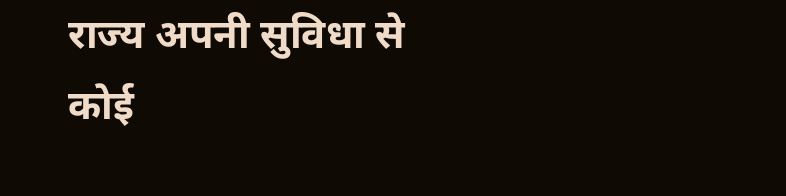राज्य अपनी सुविधा से कोई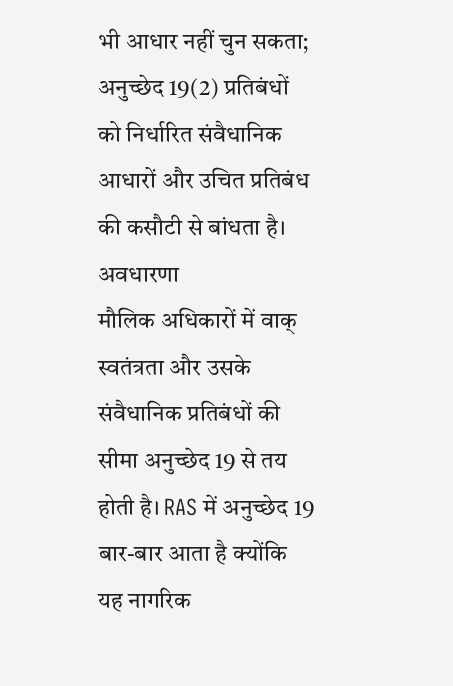भी आधार नहीं चुन सकता; अनुच्छेद 19(2) प्रतिबंधों को निर्धारित संवैधानिक आधारों और उचित प्रतिबंध की कसौटी से बांधता है।
अवधारणा
मौलिक अधिकारों में वाक् स्वतंत्रता और उसके संवैधानिक प्रतिबंधों की सीमा अनुच्छेद 19 से तय होती है। RAS में अनुच्छेद 19 बार-बार आता है क्योंकि यह नागरिक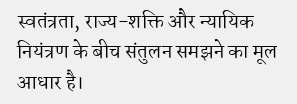स्वतंत्रता, राज्य-शक्ति और न्यायिक नियंत्रण के बीच संतुलन समझने का मूल आधार है।